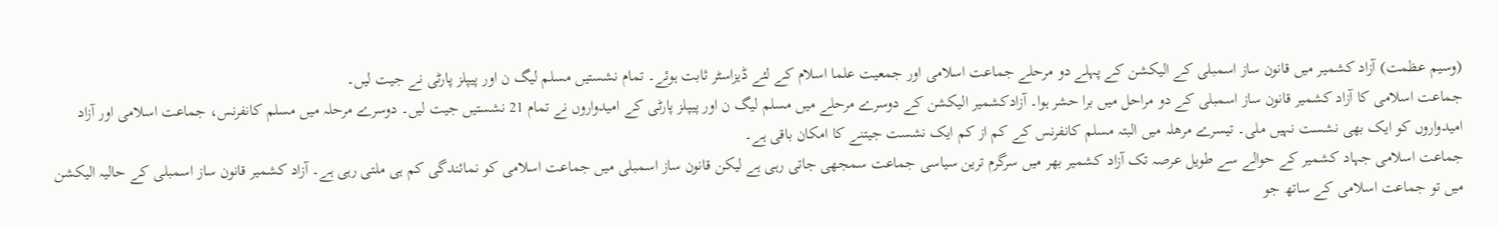(وسیم عظمت) آزاد کشمیر میں قانون ساز اسمبلی کے الیکشن کے پہلے دو مرحلے جماعت اسلامی اور جمعیت علما اسلام کے لئے ڈیزاسٹر ثابت ہوئے۔ تمام نشستیں مسلم لیگ ن اور پیپلز پارٹی نے جیت لیں۔
جماعت اسلامی کا آزاد کشمیر قانون ساز اسمبلی کے دو مراحل میں برا حشر ہوا۔ آزادکشمیر الیکشن کے دوسرے مرحلے میں مسلم لیگ ن اور پیپلز پارٹی کے امیدواروں نے تمام 21 نشستیں جیت لیں۔ دوسرے مرحلہ میں مسلم کانفرنس، جماعت اسلامی اور آزاد امیدواروں کو ایک بھی نشست نہیں ملی۔ تیسرے مرھلہ میں البتہ مسلم کانفرنس کے کم از کم ایک نشست جیتنے کا امکان باقی ہے۔
جماعت اسلامی جہاد کشمیر کے حوالے سے طویل عرصہ تک آزاد کشمیر بھر میں سرگرم ترین سیاسی جماعت سمجھی جاتی رہی ہے لیکن قانون ساز اسمبلی میں جماعت اسلامی کو نمائندگی کم ہی ملتی رہی ہے۔ آزاد کشمیر قانون ساز اسمبلی کے حالیہ الیکشن میں تو جماعت اسلامی کے ساتھ جو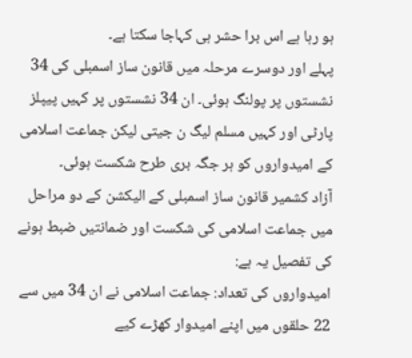ہو رہا ہے اس برا حشر ہی کہاجا سکتا ہے۔
پہلے اور دوسرے مرحلہ میں قانون ساز اسمبلی کی 34 نشستوں پر پولنگ ہوئی۔ ان 34 نشستوں پر کہیں پیپلز پارٹی اور کہیں مسلم لیگ ن جیتی لیکن جماعت اسلامی کے امیدواروں کو ہر جگہ بری طرح شکست ہوئی۔
آزاد کشمیر قانون ساز اسمبلی کے الیکشن کے دو مراحل میں جماعت اسلامی کی شکست اور ضمانتیں ضبط ہونے کی تفصیل یہ ہے:
امیدواروں کی تعداد: جماعت اسلامی نے ان 34 میں سے 22 حلقوں میں اپنے امیدوار کھڑے کیے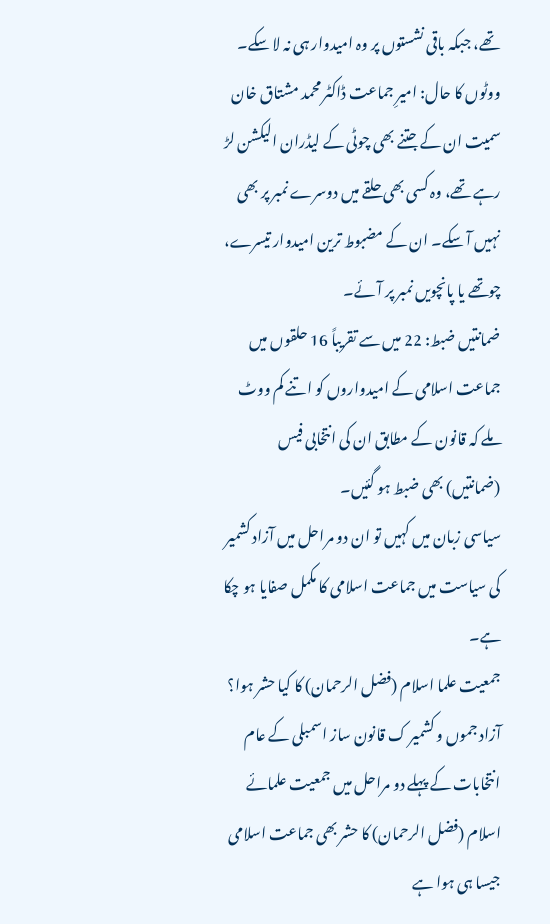تھے، جبکہ باقی نشستوں پر وہ امیدوار ہی نہ لا سکے۔
ووٹوں کا حال: امیرِ جماعت ڈاکٹر محمد مشتاق خان سمیت ان کے جتنے بھی چوٹی کے لیڈران الیکشن لڑ رہے تھے، وہ کسی بھی حلقے میں دوسرے نمبر پر بھی نہیں آ سکے۔ ان کے مضبوط ترین امیدوار تیسرے، چوتھے یا پانچویں نمبر پر آئے۔
ضمانتیں ضبط: 22 میں سے تقریباً 16 حلقوں میں جماعت اسلامی کے امیدواروں کو اتنے کم ووٹ ملے کہ قانون کے مطابق ان کی انتخابی فیس (ضمانتیں) بھی ضبط ہو گئیں۔
سیاسی زبان میں کہیں تو ان دو مراحل میں آزاد کشمیر کی سیاست میں جماعت اسلامی کا مکمل صفایا ہو چکا ہے۔
جمعیت علما اسلام (فضل الرحمان) کا کیا حشر ہوا؟
آزاد جموں و کشمیر ک قانون ساز اسمبلی کے عام انتخابات کے پہلے دو مراحل میں جمعیت علمائے اسلام (فضل الرحمان) کا حشر بھی جماعت اسلامی جیسا ہی ہوا ہے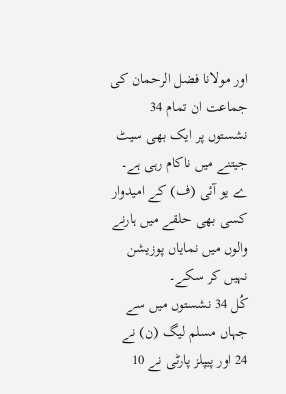اور مولانا فضل الرحمان کی جماعت ان تمام 34 نشستوں پر ایک بھی سیٹ جیتنے میں ناکام رہی ہے۔
ے یو آئی (ف) کے امیدوار کسی بھی حلقے میں ہارنے والوں میں نمایاں پوزیشن نہیں کر سکے۔
کُل 34 نشستوں میں سے جہاں مسلم لیگ (ن) نے 24 اور پیپلز پارٹی نے 10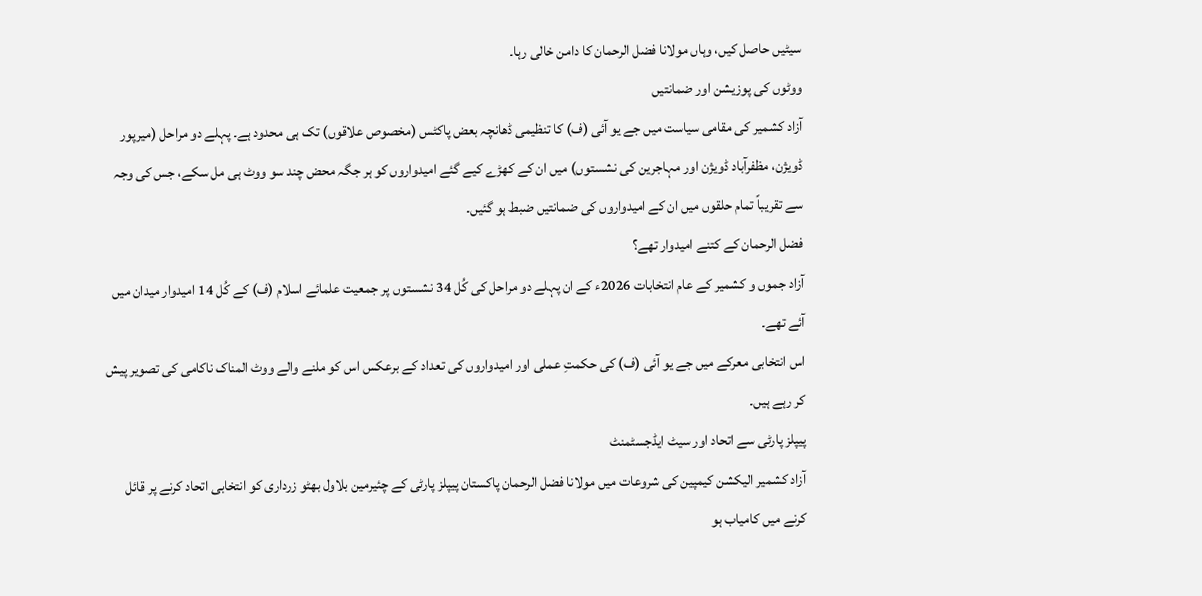سیٹیں حاصل کیں، وہاں مولانا فضل الرحمان کا دامن خالی رہا۔
ووٹوں کی پوزیشن اور ضمانتیں
آزاد کشمیر کی مقامی سیاست میں جے یو آئی (ف) کا تنظیمی ڈھانچہ بعض پاکٹس (مخصوص علاقوں) تک ہی محدود ہے۔ پہلے دو مراحل (میرپور ڈویژن، مظفرآباد ڈویژن اور مہاجرین کی نشستوں) میں ان کے کھڑے کیے گئے امیدواروں کو ہر جگہ محض چند سو ووٹ ہی مل سکے، جس کی وجہ سے تقریباً تمام حلقوں میں ان کے امیدواروں کی ضمانتیں ضبط ہو گئیں۔
فضل الرحمان کے کتنے امیدوار تھے؟
آزاد جموں و کشمیر کے عام انتخابات 2026ء کے ان پہلے دو مراحل کی کُل 34 نشستوں پر جمعیت علمائے اسلام (ف) کے کُل 14 امیدوار میدان میں آئے تھے۔
اس انتخابی معرکے میں جے یو آئی (ف) کی حکمتِ عملی اور امیدواروں کی تعداد کے برعکس اس کو ملنے والے ووٹ المناک ناکامی کی تصویر پیش کر رہے ہیں۔
پیپلز پارٹی سے اتحاد اور سیٹ ایڈجسٹمنٹ
آزاد کشمیر الیکشن کیمپین کی شروعات میں مولانا فضل الرحمان پاکستان پیپلز پارٹی کے چئیرمین بلاول بھٹو زرداری کو انتخابی اتحاد کرنے پر قائل کرنے میں کامیاب ہو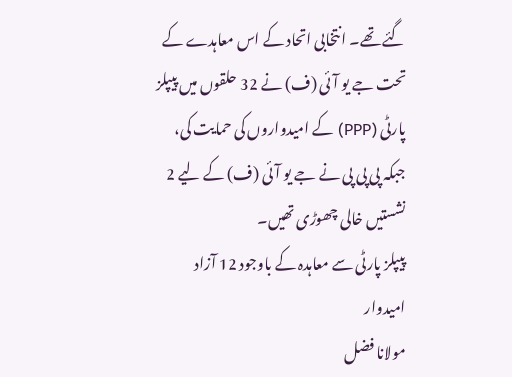گئے تھے۔ انتخابی اتحاد کے اس معاہدے کے تحت جے یو آئی (ف) نے 32 حلقوں میں پیپلز پارٹی (PPP) کے امیدواروں کی حمایت کی، جبکہ پی پی پی نے جے یو آئی (ف) کے لیے 2 نشستیں خالی چھوڑی تھیں۔
پیپلز پارٹی سے معاہدہ کے باوجود 12 آزاد امیدوار
مولانا فضل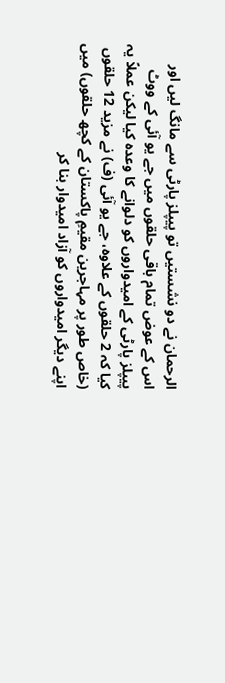الرحمان نے دو نشستیں تو پیپلز پارٹی سے مانگ لیں اور اس کے عوض تمام باقی حلقوں میں جے یو آئی کے ووٹ پیپلز پارٹی کے امیدواروں کو دلوانے کا وعدہ کیا لیکن عملاً یہ کیا کہ 2 حلقوں کے علاوہ، جے یو آئی (ف) نے مزید 12 حلقوں (خاص طور پر مہاجرین مقیمِ پاکستان کے کچھ حلقوں) میں اپنے دیگر امیدواروں کو آزاد امیدوار بنا کر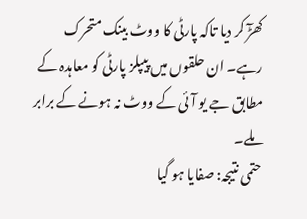کھڑٓ کر دیا تاکہ پارٹی کا ووٹ بینک متحرک رہے۔ ان حلقوں میں پیپلز پارٹی کو معاہدہ کے مطابق جے یو آئی کے ووٹ نہ ہونے کے برابر ملے۔
حتمی نتیجہ: صفایا ہو گیا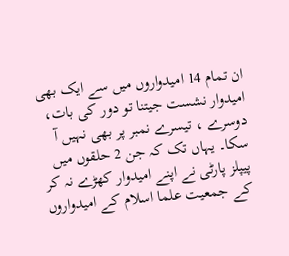ان تمام 14 امیدواروں میں سے ایک بھی امیدوار نشست جیتنا تو دور کی بات، دوسرے ، تیسرے نمبر پر بھی نہیں آ سکا۔ یہاں تک کہ جن 2 حلقوں میں پیپلز پارٹی نے اپنے امیدوار کھڑے نہ کر کے جمعیت علما اسلام کے امیدواروں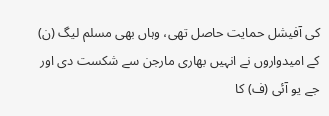کی آفیشل حمایت حاصل تھی، وہاں بھی مسلم لیگ (ن) کے امیدواروں نے انہیں بھاری مارجن سے شکست دی اور جے یو آئی (ف) کا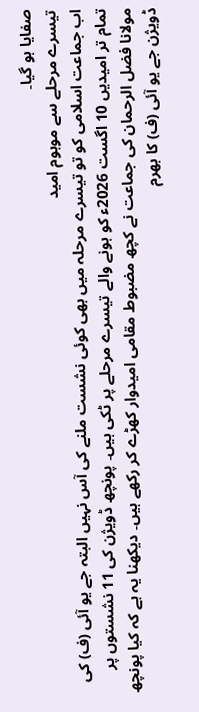صفایا ہو گیا۔
تیسرے مرحلے سے موہوم امید
اب جماعت اسلامی کو تو تیسرے مرحلہ میں بھی کوئی نشست ملنے کی آس نہیں البتہ جے یو آئی (ف) کی تمام تر امیدیں 10 اگست 2026ء کو ہونے والے تیسرے مرحلے پر ٹکی ہیں۔ پونچھ ڈویژن کی 11 نشستوں پر مولانا فضل الرحمان کی جماعت نے کچھ مضبوط مقامی امیدوار کھڑے کر رکھے ہیں۔ دیکھنا یہ ہے کہ کیا پونچھ ڈویژن جے یو آئی (ف) کا بھرم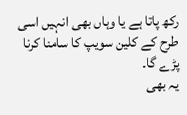رکھ پاتا ہے یا وہاں بھی انہیں اسی طرح کے کلین سویپ کا سامنا کرنا پڑے گا۔
یہ بھی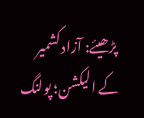پڑھیئے: آزاد کشمیر کے الیکشن؛ پولنگ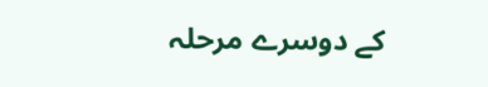کے دوسرے مرحلہ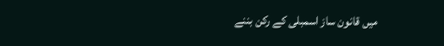میں قانون ساز اسمبلی کے رکن بننے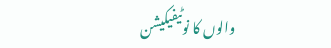والوں کا نوٹیفیکیشن